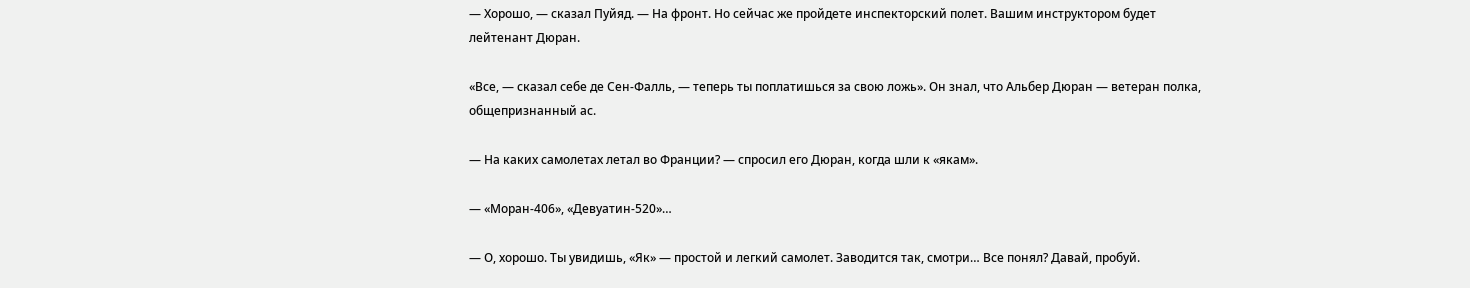— Хорошо, — сказал Пуйяд. — На фронт. Но сейчас же пройдете инспекторский полет. Вашим инструктором будет лейтенант Дюран.

«Все, — сказал себе де Сен-Фалль, — теперь ты поплатишься за свою ложь». Он знал, что Альбер Дюран — ветеран полка, общепризнанный ас.

— На каких самолетах летал во Франции? — спросил его Дюран, когда шли к «якам».

— «Моран-406», «Девуатин-520»…

— О, хорошо. Ты увидишь, «Як» — простой и легкий самолет. Заводится так, смотри… Все понял? Давай, пробуй.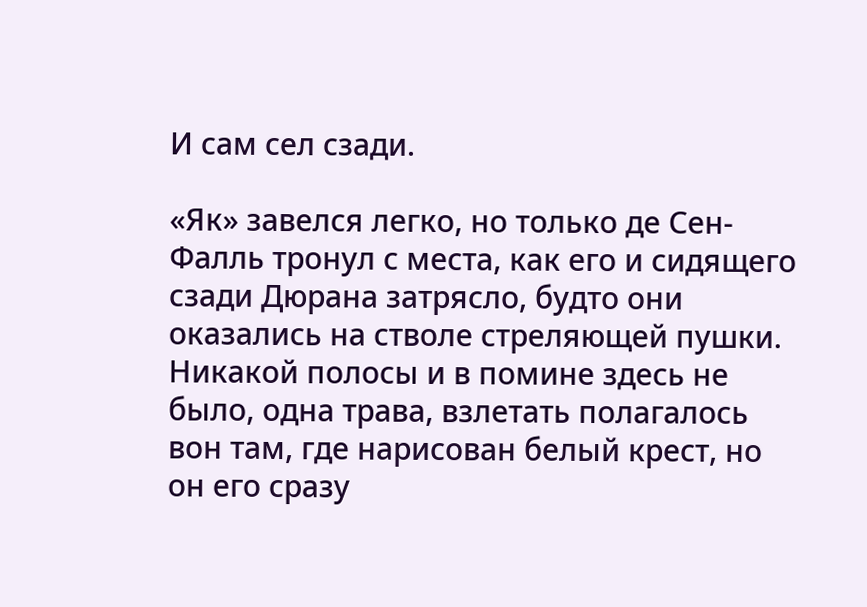И сам сел сзади.

«Як» завелся легко, но только де Сен-Фалль тронул с места, как его и сидящего сзади Дюрана затрясло, будто они оказались на стволе стреляющей пушки. Никакой полосы и в помине здесь не было, одна трава, взлетать полагалось вон там, где нарисован белый крест, но он его сразу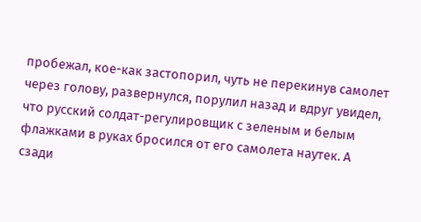пробежал, кое-как застопорил, чуть не перекинув самолет через голову, развернулся, порулил назад и вдруг увидел, что русский солдат-регулировщик с зеленым и белым флажками в руках бросился от его самолета наутек. А сзади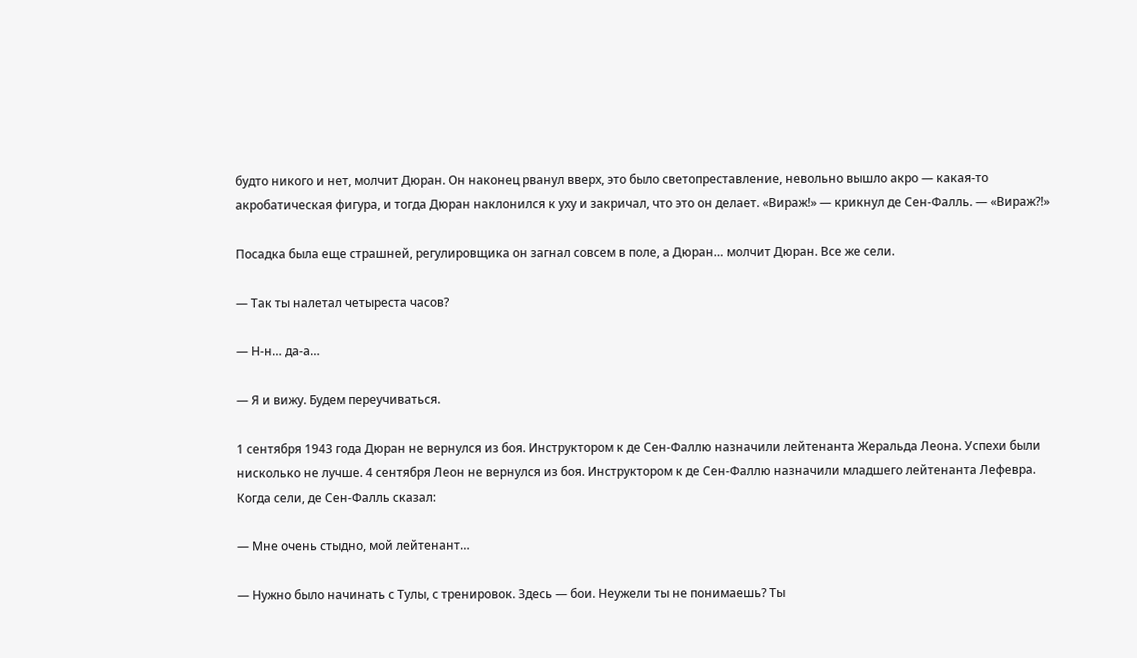будто никого и нет, молчит Дюран. Он наконец рванул вверх, это было светопреставление, невольно вышло акро — какая-то акробатическая фигура, и тогда Дюран наклонился к уху и закричал, что это он делает. «Вираж!» — крикнул де Сен-Фалль. — «Вираж?!»

Посадка была еще страшней, регулировщика он загнал совсем в поле, а Дюран… молчит Дюран. Все же сели.

— Так ты налетал четыреста часов?

— Н-н… да-а…

— Я и вижу. Будем переучиваться.

1 сентября 1943 года Дюран не вернулся из боя. Инструктором к де Сен-Фаллю назначили лейтенанта Жеральда Леона. Успехи были нисколько не лучше. 4 сентября Леон не вернулся из боя. Инструктором к де Сен-Фаллю назначили младшего лейтенанта Лефевра. Когда сели, де Сен-Фалль сказал:

— Мне очень стыдно, мой лейтенант…

— Нужно было начинать с Тулы, с тренировок. Здесь — бои. Неужели ты не понимаешь? Ты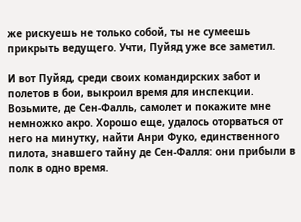же рискуешь не только собой, ты не сумеешь прикрыть ведущего. Учти, Пуйяд уже все заметил.

И вот Пуйяд, среди своих командирских забот и полетов в бои, выкроил время для инспекции. Возьмите, де Сен-Фалль, самолет и покажите мне немножко акро. Хорошо еще, удалось оторваться от него на минутку, найти Анри Фуко, единственного пилота, знавшего тайну де Сен-Фалля: они прибыли в полк в одно время.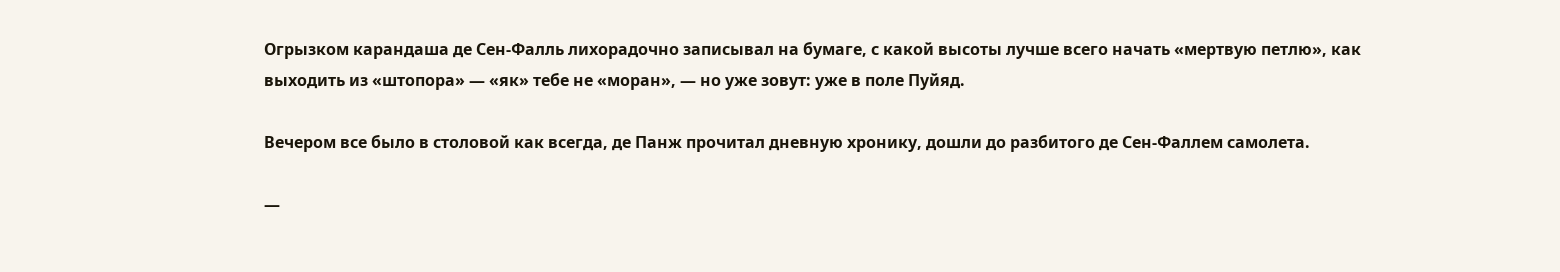Огрызком карандаша де Сен-Фалль лихорадочно записывал на бумаге, с какой высоты лучше всего начать «мертвую петлю», как выходить из «штопора» — «як» тебе не «моран», — но уже зовут: уже в поле Пуйяд.

Вечером все было в столовой как всегда, де Панж прочитал дневную хронику, дошли до разбитого де Сен-Фаллем самолета.

—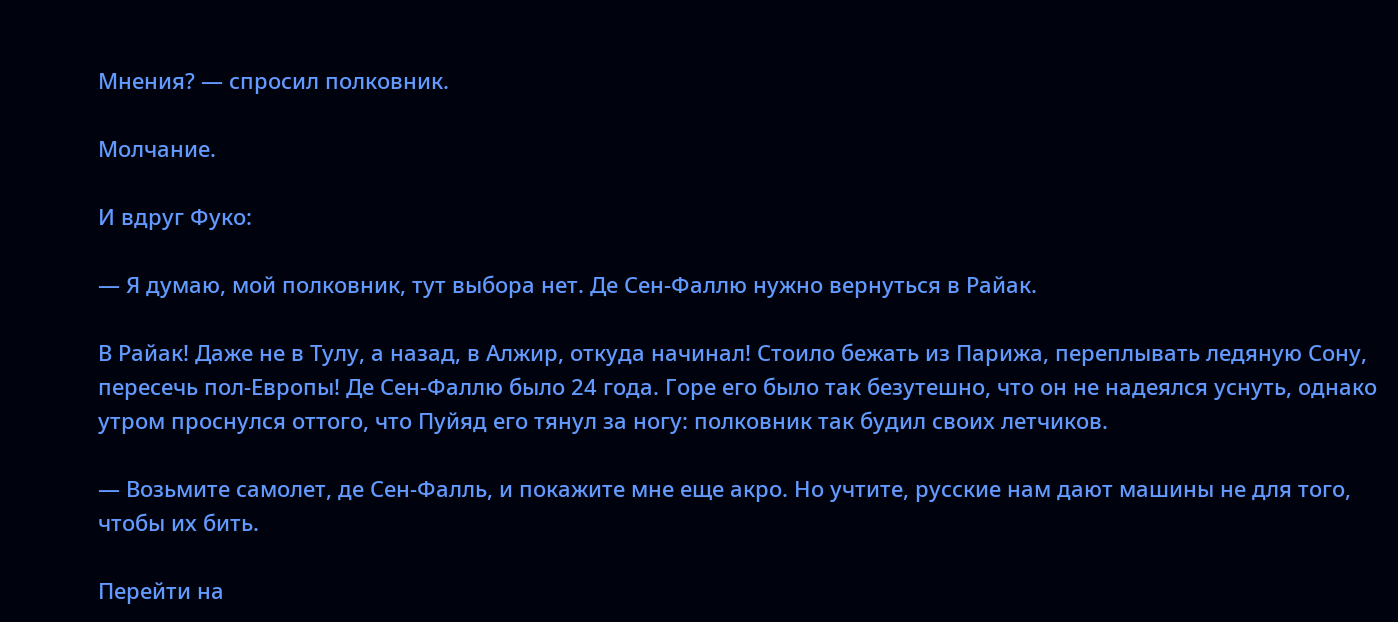Мнения? — спросил полковник.

Молчание.

И вдруг Фуко:

— Я думаю, мой полковник, тут выбора нет. Де Сен-Фаллю нужно вернуться в Райак.

В Райак! Даже не в Тулу, а назад, в Алжир, откуда начинал! Стоило бежать из Парижа, переплывать ледяную Сону, пересечь пол-Европы! Де Сен-Фаллю было 24 года. Горе его было так безутешно, что он не надеялся уснуть, однако утром проснулся оттого, что Пуйяд его тянул за ногу: полковник так будил своих летчиков.

— Возьмите самолет, де Сен-Фалль, и покажите мне еще акро. Но учтите, русские нам дают машины не для того, чтобы их бить.

Перейти на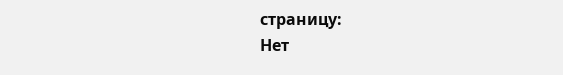страницу:
Нет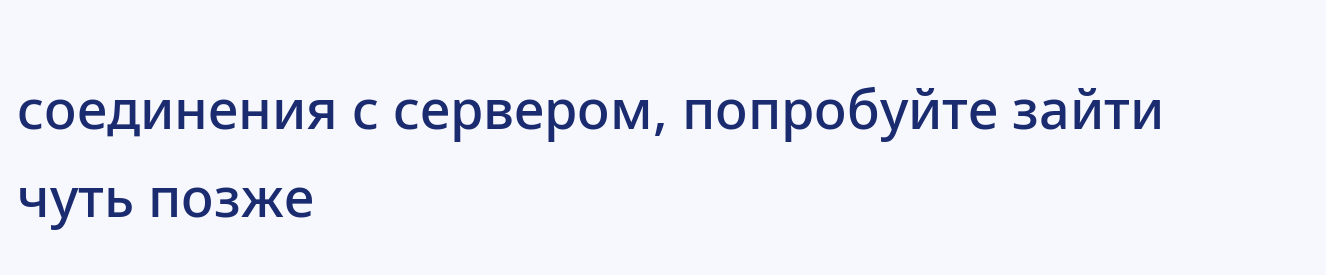соединения с сервером, попробуйте зайти чуть позже